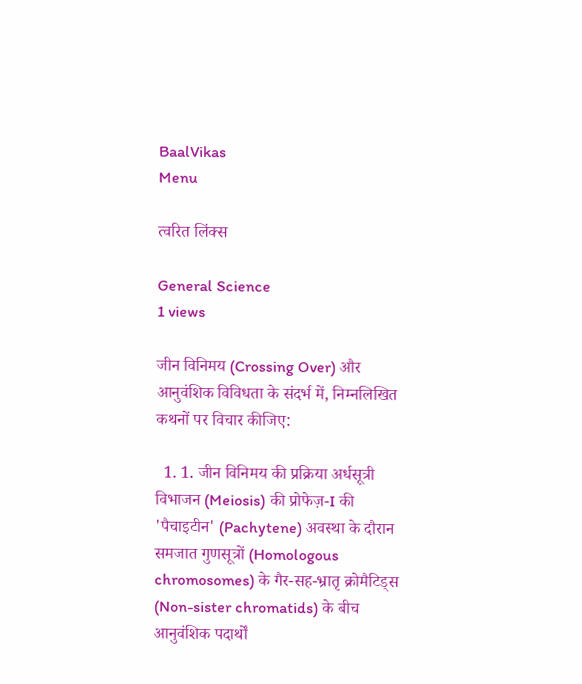BaalVikas
Menu

त्वरित लिंक्स

General Science
1 views

जीन विनिमय (Crossing Over) और आनुवंशिक विविधता के संदर्भ में, निम्नलिखित कथनों पर विचार कीजिए:

  1. 1. जीन विनिमय की प्रक्रिया अर्धसूत्री विभाजन (Meiosis) की प्रोफेज़-I की 'पैचाइटीन' (Pachytene) अवस्था के दौरान समजात गुणसूत्रों (Homologous chromosomes) के गैर-सह-भ्रातृ क्रोमैटिड्स (Non-sister chromatids) के बीच आनुवंशिक पदार्थों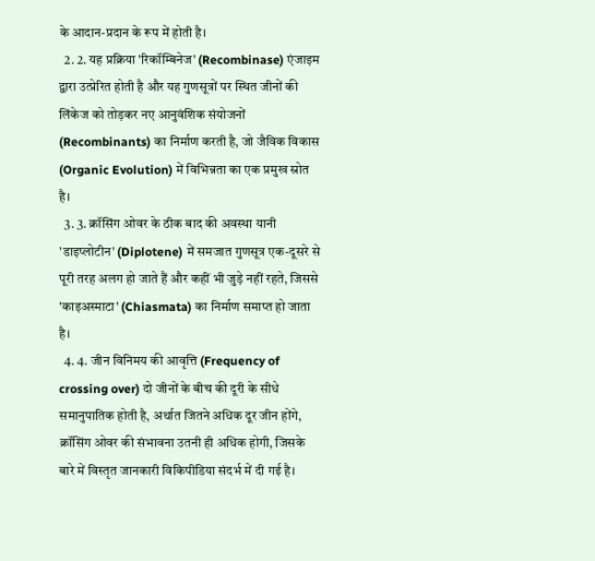के आदान-प्रदान के रूप में होती है।
  2. 2. यह प्रक्रिया 'रिकॉम्बिनेज' (Recombinase) एंजाइम द्वारा उत्प्रेरित होती है और यह गुणसूत्रों पर स्थित जीनों की लिंकेज को तोड़कर नए आनुवंशिक संयोजनों (Recombinants) का निर्माण करती है, जो जैविक विकास (Organic Evolution) में विभिन्नता का एक प्रमुख स्रोत है।
  3. 3. क्रॉसिंग ओवर के ठीक बाद की अवस्था यानी 'डाइप्लोटीन' (Diplotene) में समजात गुणसूत्र एक-दूसरे से पूरी तरह अलग हो जाते हैं और कहीं भी जुड़े नहीं रहते, जिससे 'काइअस्माटा' (Chiasmata) का निर्माण समाप्त हो जाता है।
  4. 4. जीन विनिमय की आवृत्ति (Frequency of crossing over) दो जीनों के बीच की दूरी के सीधे समानुपातिक होती है, अर्थात जितने अधिक दूर जीन होंगे, क्रॉसिंग ओवर की संभावना उतनी ही अधिक होगी, जिसके बारे में विस्तृत जानकारी विकिपीडिया संदर्भ में दी गई है।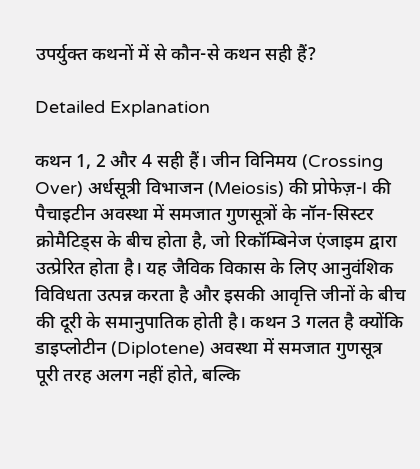उपर्युक्त कथनों में से कौन-से कथन सही हैं?

Detailed Explanation

कथन 1, 2 और 4 सही हैं। जीन विनिमय (Crossing Over) अर्धसूत्री विभाजन (Meiosis) की प्रोफेज़-I की पैचाइटीन अवस्था में समजात गुणसूत्रों के नॉन-सिस्टर क्रोमैटिड्स के बीच होता है, जो रिकॉम्बिनेज एंजाइम द्वारा उत्प्रेरित होता है। यह जैविक विकास के लिए आनुवंशिक विविधता उत्पन्न करता है और इसकी आवृत्ति जीनों के बीच की दूरी के समानुपातिक होती है। कथन 3 गलत है क्योंकि डाइप्लोटीन (Diplotene) अवस्था में समजात गुणसूत्र पूरी तरह अलग नहीं होते, बल्कि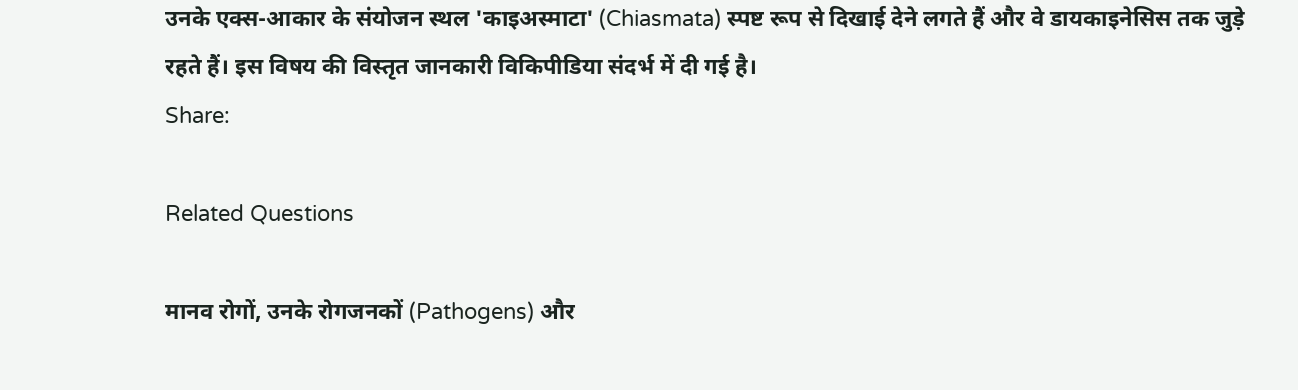उनके एक्स-आकार के संयोजन स्थल 'काइअस्माटा' (Chiasmata) स्पष्ट रूप से दिखाई देने लगते हैं और वे डायकाइनेसिस तक जुड़े रहते हैं। इस विषय की विस्तृत जानकारी विकिपीडिया संदर्भ में दी गई है।
Share:

Related Questions

मानव रोगों, उनके रोगजनकों (Pathogens) और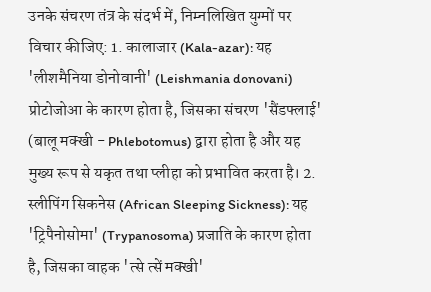उनके संचरण तंत्र के संदर्भ में, निम्नलिखित युग्मों पर विचार कीजिए: 1. कालाजार (Kala-azar): यह 'लीशमैनिया डोनोवानी' (Leishmania donovani) प्रोटोजोआ के कारण होता है, जिसका संचरण 'सैंडफ्लाई' (बालू मक्खी - Phlebotomus) द्वारा होता है और यह मुख्य रूप से यकृत तथा प्लीहा को प्रभावित करता है। 2. स्लीपिंग सिकनेस (African Sleeping Sickness): यह 'ट्रिपैनोसोमा' (Trypanosoma) प्रजाति के कारण होता है, जिसका वाहक 'त्से त्सें मक्खी'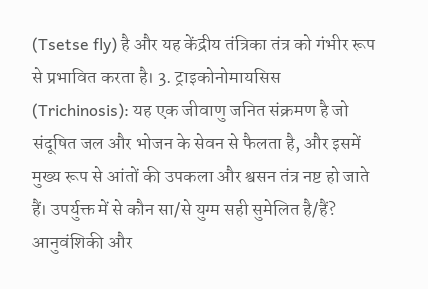(Tsetse fly) है और यह केंद्रीय तंत्रिका तंत्र को गंभीर रूप से प्रभावित करता है। 3. ट्राइकोनोमायसिस (Trichinosis): यह एक जीवाणु जनित संक्रमण है जो संदूषित जल और भोजन के सेवन से फैलता है, और इसमें मुख्य रूप से आंतों की उपकला और श्वसन तंत्र नष्ट हो जाते हैं। उपर्युक्त में से कौन सा/से युग्म सही सुमेलित है/हैं? आनुवंशिकी और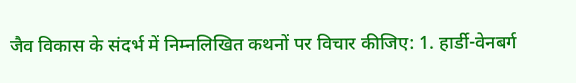जैव विकास के संदर्भ में निम्नलिखित कथनों पर विचार कीजिए: 1. हार्डी-वेनबर्ग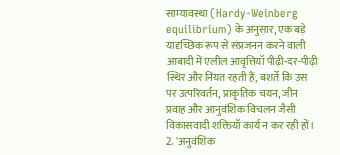साम्यावस्था (Hardy-Weinberg equilibrium) के अनुसार, एक बड़े यादृच्छिक रूप से संप्रजनन करने वाली आबादी में एलील आवृत्तियाँ पीढ़ी-दर-पीढ़ी स्थिर और नियत रहती हैं, बशर्ते कि उस पर उत्परिवर्तन, प्राकृतिक चयन, जीन प्रवाह और आनुवंशिक विचलन जैसी विकासवादी शक्तियाँ कार्य न कर रही हों। 2. 'अनुवंशिक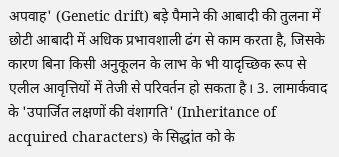अपवाह' (Genetic drift) बड़े पैमाने की आबादी की तुलना में छोटी आबादी में अधिक प्रभावशाली ढंग से काम करता है, जिसके कारण बिना किसी अनुकूलन के लाभ के भी यादृच्छिक रूप से एलील आवृत्तियों में तेजी से परिवर्तन हो सकता है। 3. लामार्कवाद के 'उपार्जित लक्षणों की वंशागति' (Inheritance of acquired characters) के सिद्धांत को के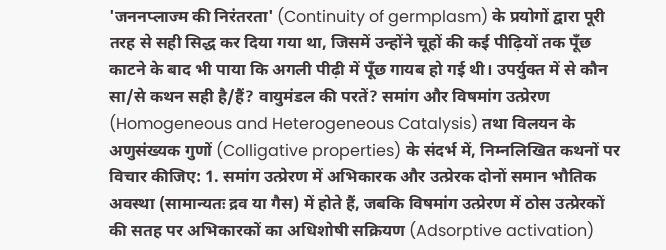'जननप्लाज्म की निरंतरता' (Continuity of germplasm) के प्रयोगों द्वारा पूरी तरह से सही सिद्ध कर दिया गया था, जिसमें उन्होंने चूहों की कई पीढ़ियों तक पूँछ काटने के बाद भी पाया कि अगली पीढ़ी में पूँछ गायब हो गई थी। उपर्युक्त में से कौन सा/से कथन सही है/हैं? वायुमंडल की परतें? समांग और विषमांग उत्प्रेरण (Homogeneous and Heterogeneous Catalysis) तथा विलयन के अणुसंख्यक गुणों (Colligative properties) के संदर्भ में, निम्नलिखित कथनों पर विचार कीजिए: 1. समांग उत्प्रेरण में अभिकारक और उत्प्रेरक दोनों समान भौतिक अवस्था (सामान्यतः द्रव या गैस) में होते हैं, जबकि विषमांग उत्प्रेरण में ठोस उत्प्रेरकों की सतह पर अभिकारकों का अधिशोषी सक्रियण (Adsorptive activation)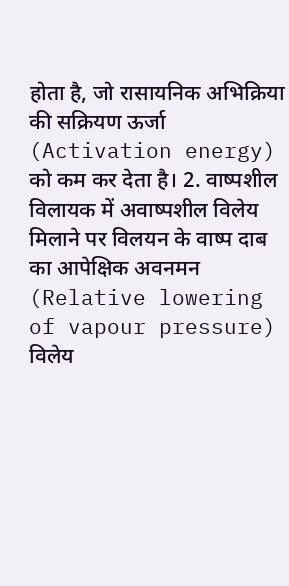होता है, जो रासायनिक अभिक्रिया की सक्रियण ऊर्जा (Activation energy) को कम कर देता है। 2. वाष्पशील विलायक में अवाष्पशील विलेय मिलाने पर विलयन के वाष्प दाब का आपेक्षिक अवनमन (Relative lowering of vapour pressure) विलेय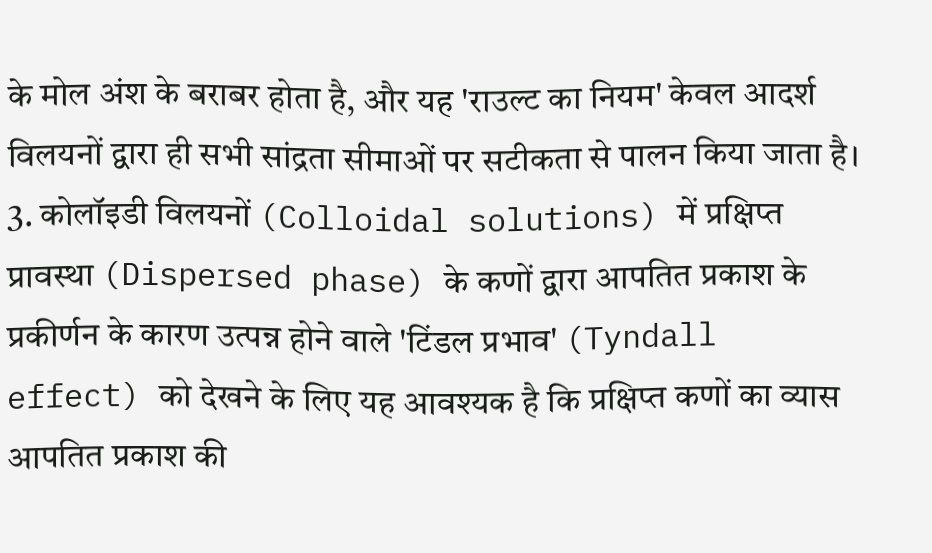के मोल अंश के बराबर होता है, और यह 'राउल्ट का नियम' केवल आदर्श विलयनों द्वारा ही सभी सांद्रता सीमाओं पर सटीकता से पालन किया जाता है। 3. कोलॉइडी विलयनों (Colloidal solutions) में प्रक्षिप्त प्रावस्था (Dispersed phase) के कणों द्वारा आपतित प्रकाश के प्रकीर्णन के कारण उत्पन्न होने वाले 'टिंडल प्रभाव' (Tyndall effect) को देखने के लिए यह आवश्यक है कि प्रक्षिप्त कणों का व्यास आपतित प्रकाश की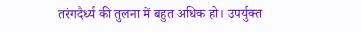तरंगदैर्ध्य की तुलना में बहुत अधिक हो। उपर्युक्त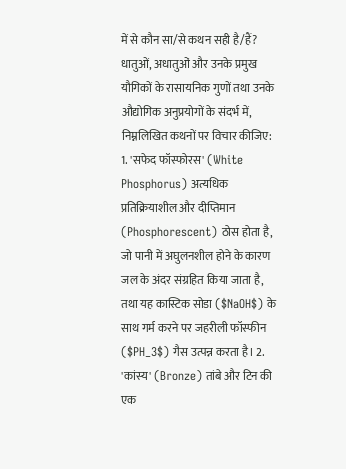में से कौन सा/से कथन सही है/हैं? धातुओं, अधातुओं और उनके प्रमुख यौगिकों के रासायनिक गुणों तथा उनके औद्योगिक अनुप्रयोगों के संदर्भ में, निम्नलिखित कथनों पर विचार कीजिए: 1. 'सफेद फॉस्फोरस' (White Phosphorus) अत्यधिक प्रतिक्रियाशील और दीप्तिमान (Phosphorescent) ठोस होता है, जो पानी में अघुलनशील होने के कारण जल के अंदर संग्रहित किया जाता है, तथा यह कास्टिक सोडा ($NaOH$) के साथ गर्म करने पर जहरीली फॉस्फीन ($PH_3$) गैस उत्पन्न करता है। 2. 'कांस्य' (Bronze) तांबे और टिन की एक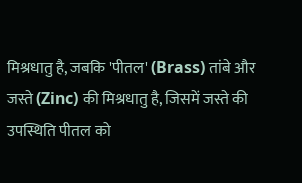मिश्रधातु है, जबकि 'पीतल' (Brass) तांबे और जस्ते (Zinc) की मिश्रधातु है, जिसमें जस्ते की उपस्थिति पीतल को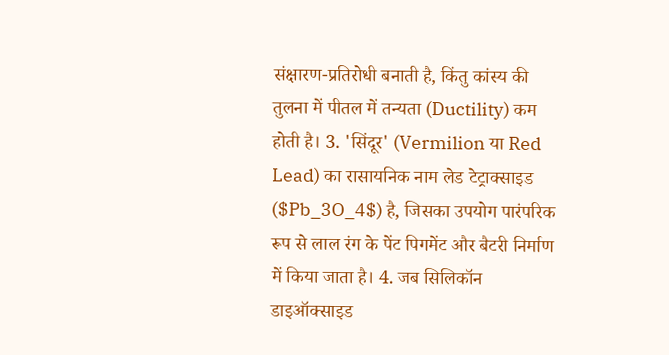संक्षारण-प्रतिरोधी बनाती है, किंतु कांस्य की तुलना में पीतल में तन्यता (Ductility) कम होती है। 3. 'सिंदूर' (Vermilion या Red Lead) का रासायनिक नाम लेड टेट्राक्साइड ($Pb_3O_4$) है, जिसका उपयोग पारंपरिक रूप से लाल रंग के पेंट पिगमेंट और बैटरी निर्माण में किया जाता है। 4. जब सिलिकॉन डाइऑक्साइड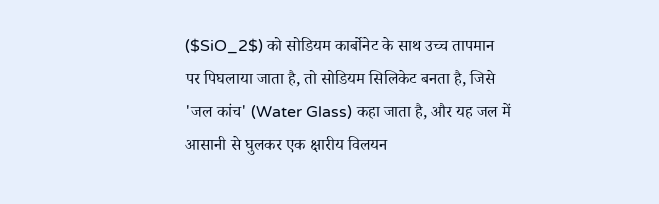($SiO_2$) को सोडियम कार्बोनेट के साथ उच्च तापमान पर पिघलाया जाता है, तो सोडियम सिलिकेट बनता है, जिसे 'जल कांच' (Water Glass) कहा जाता है, और यह जल में आसानी से घुलकर एक क्षारीय विलयन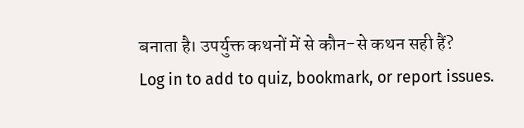बनाता है। उपर्युक्त कथनों में से कौन-से कथन सही हैं?
Log in to add to quiz, bookmark, or report issues.